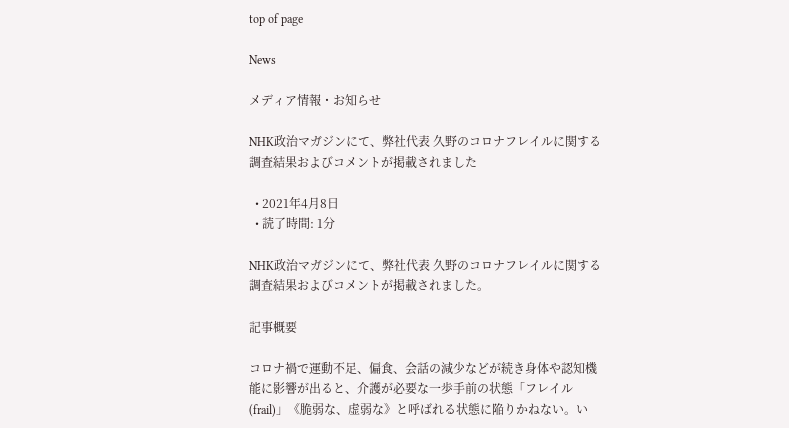top of page

News

メディア情報・お知らせ

NHK政治マガジンにて、弊社代表 久野のコロナフレイルに関する調査結果およびコメントが掲載されました

  • 2021年4月8日
  • 読了時間: 1分

NHK政治マガジンにて、弊社代表 久野のコロナフレイルに関する調査結果およびコメントが掲載されました。

記事概要

コロナ禍で運動不足、偏食、会話の減少などが続き身体や認知機能に影響が出ると、介護が必要な一歩手前の状態「フレイル(frail)」《脆弱な、虚弱な》と呼ばれる状態に陥りかねない。い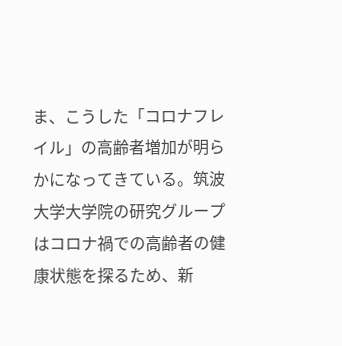ま、こうした「コロナフレイル」の高齢者増加が明らかになってきている。筑波大学大学院の研究グループはコロナ禍での高齢者の健康状態を探るため、新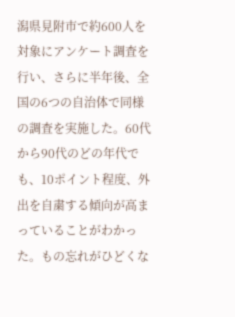潟県見附市で約600人を対象にアンケート調査を行い、さらに半年後、全国の6つの自治体で同様の調査を実施した。60代から90代のどの年代でも、10ポイント程度、外出を自粛する傾向が高まっていることがわかった。もの忘れがひどくな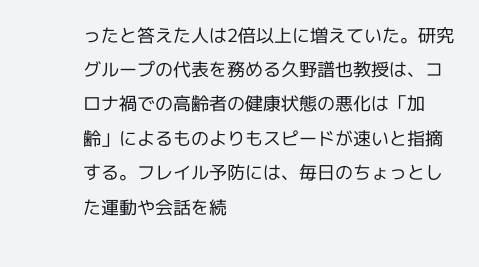ったと答えた人は2倍以上に増えていた。研究グループの代表を務める久野譜也教授は、コロナ禍での高齢者の健康状態の悪化は「加齢」によるものよりもスピードが速いと指摘する。フレイル予防には、毎日のちょっとした運動や会話を続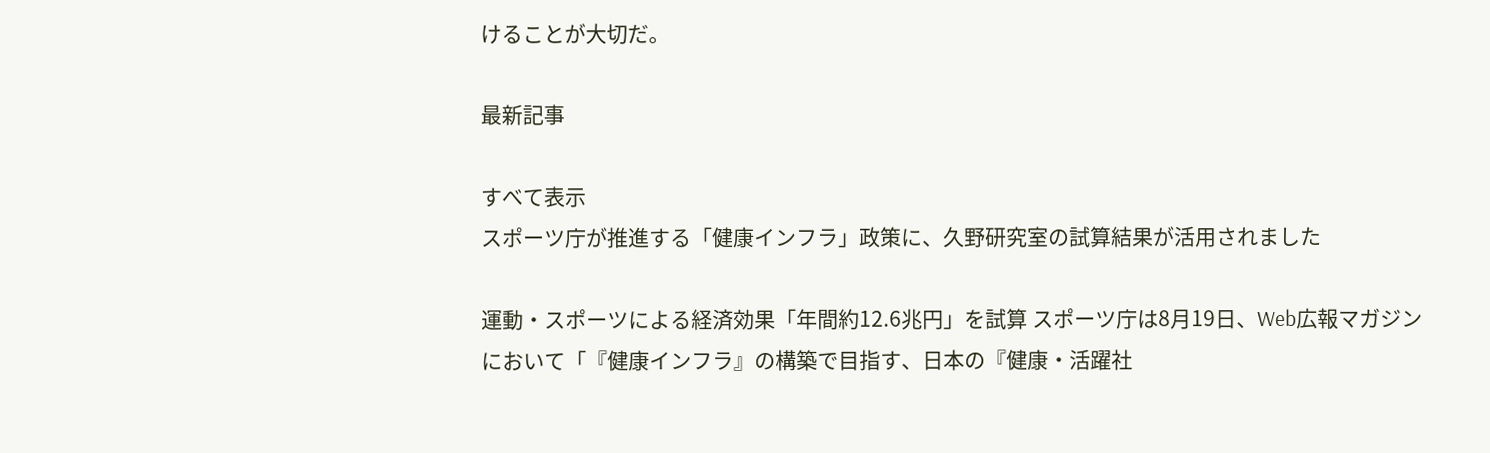けることが大切だ。

最新記事

すべて表示
スポーツ庁が推進する「健康インフラ」政策に、久野研究室の試算結果が活用されました

運動・スポーツによる経済効果「年間約12.6兆円」を試算 スポーツ庁は8月19日、Web広報マガジンにおいて「『健康インフラ』の構築で目指す、日本の『健康・活躍社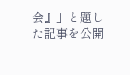会』」と題した記事を公開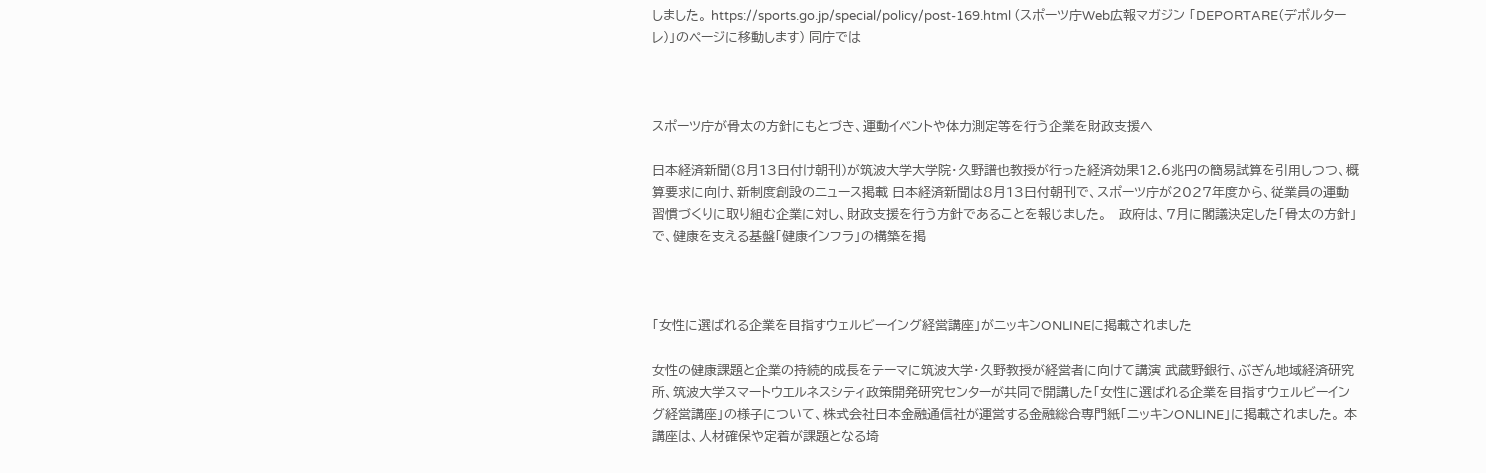しました。 https://sports.go.jp/special/policy/post-169.html (スポーツ庁Web広報マガジン 「DEPORTARE(デポルターレ)」のページに移動します) 同庁では



スポーツ庁が骨太の方針にもとづき、運動イベントや体力測定等を行う企業を財政支援へ

日本経済新聞(8月13日付け朝刊)が筑波大学大学院・久野譜也教授が行った経済効果12.6兆円の簡易試算を引用しつつ、概算要求に向け、新制度創設のニュース掲載 日本経済新聞は8月13日付朝刊で、スポーツ庁が2027年度から、従業員の運動習慣づくりに取り組む企業に対し、財政支援を行う方針であることを報じました。   政府は、7月に閣議決定した「骨太の方針」で、健康を支える基盤「健康インフラ」の構築を掲



「女性に選ばれる企業を目指すウェルビーイング経営講座」がニッキンONLINEに掲載されました

女性の健康課題と企業の持続的成長をテーマに筑波大学・久野教授が経営者に向けて講演 武蔵野銀行、ぶぎん地域経済研究所、筑波大学スマートウエルネスシティ政策開発研究センターが共同で開講した「女性に選ばれる企業を目指すウェルビーイング経営講座」の様子について、株式会社日本金融通信社が運営する金融総合専門紙「ニッキンONLINE」に掲載されました。 本講座は、人材確保や定着が課題となる埼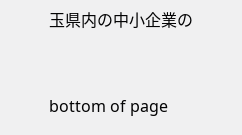玉県内の中小企業の



bottom of page